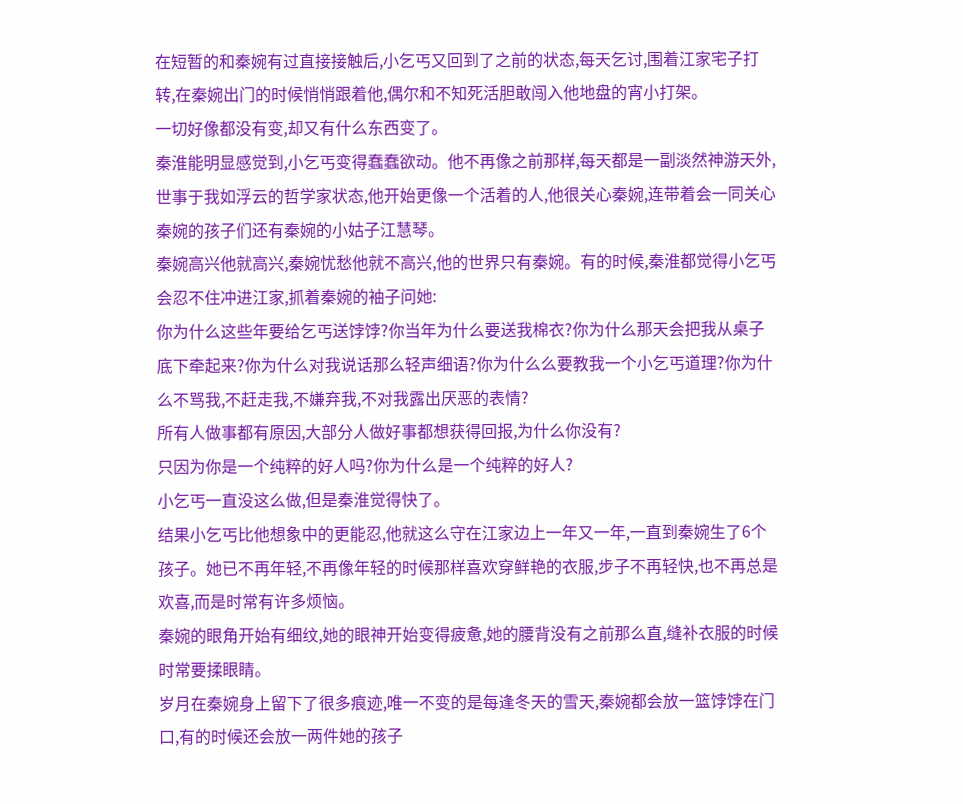在短暂的和秦婉有过直接接触后,小乞丐又回到了之前的状态,每天乞讨,围着江家宅子打转,在秦婉出门的时候悄悄跟着他,偶尔和不知死活胆敢闯入他地盘的宵小打架。
一切好像都没有变,却又有什么东西变了。
秦淮能明显感觉到,小乞丐变得蠢蠢欲动。他不再像之前那样,每天都是一副淡然神游天外,世事于我如浮云的哲学家状态,他开始更像一个活着的人,他很关心秦婉,连带着会一同关心秦婉的孩子们还有秦婉的小姑子江慧琴。
秦婉高兴他就高兴,秦婉忧愁他就不高兴,他的世界只有秦婉。有的时候,秦淮都觉得小乞丐会忍不住冲进江家,抓着秦婉的袖子问她:
你为什么这些年要给乞丐送饽饽?你当年为什么要送我棉衣?你为什么那天会把我从桌子底下牵起来?你为什么对我说话那么轻声细语?你为什么么要教我一个小乞丐道理?你为什么不骂我,不赶走我,不嫌弃我,不对我露出厌恶的表情?
所有人做事都有原因,大部分人做好事都想获得回报,为什么你没有?
只因为你是一个纯粹的好人吗?你为什么是一个纯粹的好人?
小乞丐一直没这么做,但是秦淮觉得快了。
结果小乞丐比他想象中的更能忍,他就这么守在江家边上一年又一年,一直到秦婉生了6个孩子。她已不再年轻,不再像年轻的时候那样喜欢穿鲜艳的衣服,步子不再轻快,也不再总是欢喜,而是时常有许多烦恼。
秦婉的眼角开始有细纹,她的眼神开始变得疲惫,她的腰背没有之前那么直,缝补衣服的时候时常要揉眼睛。
岁月在秦婉身上留下了很多痕迹,唯一不变的是每逢冬天的雪天,秦婉都会放一篮饽饽在门口,有的时候还会放一两件她的孩子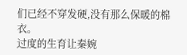们已经不穿发硬,没有那么保暖的棉衣。
过度的生育让秦婉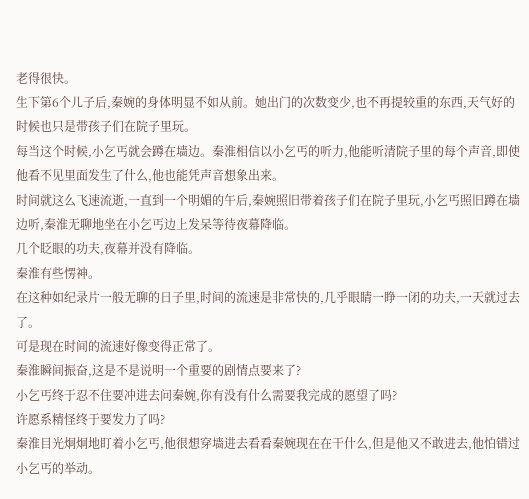老得很快。
生下第6个儿子后,秦婉的身体明显不如从前。她出门的次数变少,也不再提较重的东西,天气好的时候也只是带孩子们在院子里玩。
每当这个时候,小乞丐就会蹲在墙边。秦淮相信以小乞丐的听力,他能听清院子里的每个声音,即使他看不见里面发生了什么,他也能凭声音想象出来。
时间就这么飞速流逝,一直到一个明媚的午后,秦婉照旧带着孩子们在院子里玩,小乞丐照旧蹲在墙边听,秦淮无聊地坐在小乞丐边上发呆等待夜幕降临。
几个眨眼的功夫,夜幕并没有降临。
秦淮有些愣神。
在这种如纪录片一般无聊的日子里,时间的流速是非常快的,几乎眼睛一睁一闭的功夫,一天就过去了。
可是现在时间的流速好像变得正常了。
秦淮瞬间振奋,这是不是说明一个重要的剧情点要来了?
小乞丐终于忍不住要冲进去问秦婉,你有没有什么需要我完成的愿望了吗?
许愿系精怪终于要发力了吗?
秦淮目光炯炯地盯着小乞丐,他很想穿墙进去看看秦婉现在在干什么,但是他又不敢进去,他怕错过小乞丐的举动。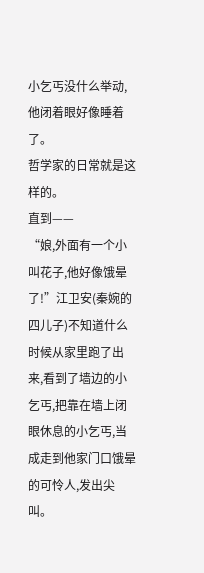小乞丐没什么举动,他闭着眼好像睡着了。
哲学家的日常就是这样的。
直到——
“娘,外面有一个小叫花子,他好像饿晕了!”江卫安(秦婉的四儿子)不知道什么时候从家里跑了出来,看到了墙边的小乞丐,把靠在墙上闭眼休息的小乞丐,当成走到他家门口饿晕的可怜人,发出尖叫。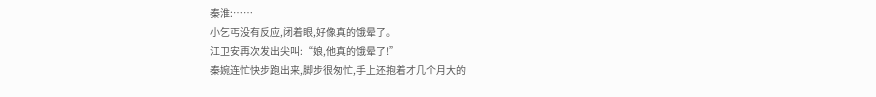秦淮:……
小乞丐没有反应,闭着眼,好像真的饿晕了。
江卫安再次发出尖叫:“娘,他真的饿晕了!”
秦婉连忙快步跑出来,脚步很匆忙,手上还抱着才几个月大的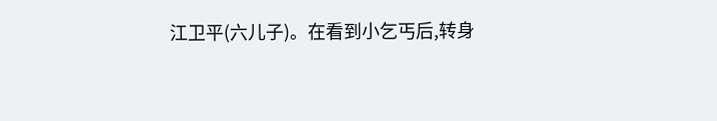江卫平(六儿子)。在看到小乞丐后,转身